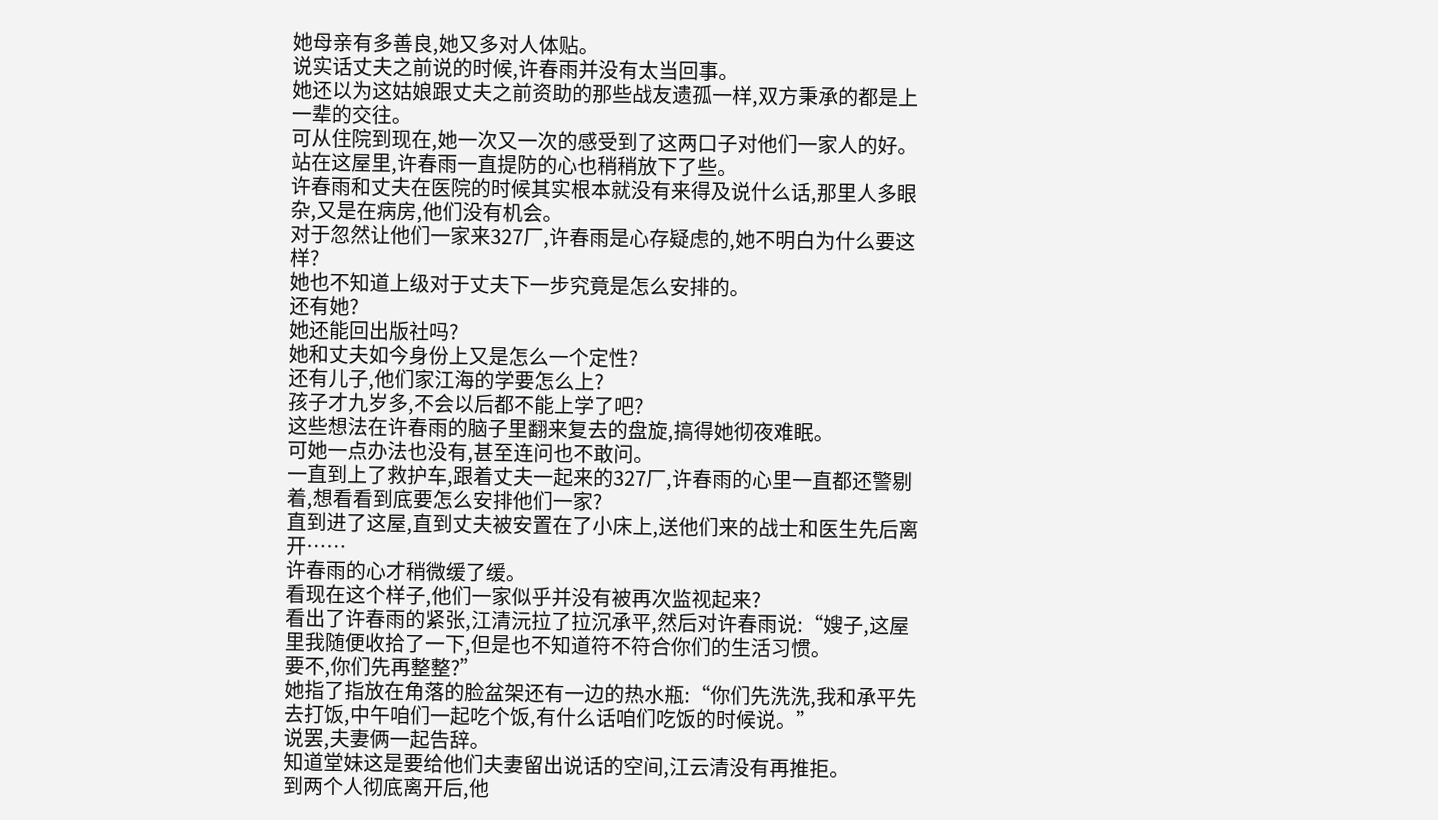她母亲有多善良,她又多对人体贴。
说实话丈夫之前说的时候,许春雨并没有太当回事。
她还以为这姑娘跟丈夫之前资助的那些战友遗孤一样,双方秉承的都是上一辈的交往。
可从住院到现在,她一次又一次的感受到了这两口子对他们一家人的好。
站在这屋里,许春雨一直提防的心也稍稍放下了些。
许春雨和丈夫在医院的时候其实根本就没有来得及说什么话,那里人多眼杂,又是在病房,他们没有机会。
对于忽然让他们一家来327厂,许春雨是心存疑虑的,她不明白为什么要这样?
她也不知道上级对于丈夫下一步究竟是怎么安排的。
还有她?
她还能回出版社吗?
她和丈夫如今身份上又是怎么一个定性?
还有儿子,他们家江海的学要怎么上?
孩子才九岁多,不会以后都不能上学了吧?
这些想法在许春雨的脑子里翻来复去的盘旋,搞得她彻夜难眠。
可她一点办法也没有,甚至连问也不敢问。
一直到上了救护车,跟着丈夫一起来的327厂,许春雨的心里一直都还警剔着,想看看到底要怎么安排他们一家?
直到进了这屋,直到丈夫被安置在了小床上,送他们来的战士和医生先后离开……
许春雨的心才稍微缓了缓。
看现在这个样子,他们一家似乎并没有被再次监视起来?
看出了许春雨的紧张,江清沅拉了拉沉承平,然后对许春雨说:“嫂子,这屋里我随便收拾了一下,但是也不知道符不符合你们的生活习惯。
要不,你们先再整整?”
她指了指放在角落的脸盆架还有一边的热水瓶:“你们先洗洗,我和承平先去打饭,中午咱们一起吃个饭,有什么话咱们吃饭的时候说。”
说罢,夫妻俩一起告辞。
知道堂妹这是要给他们夫妻留出说话的空间,江云清没有再推拒。
到两个人彻底离开后,他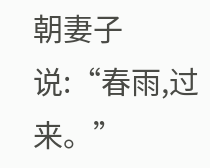朝妻子说:“春雨,过来。”